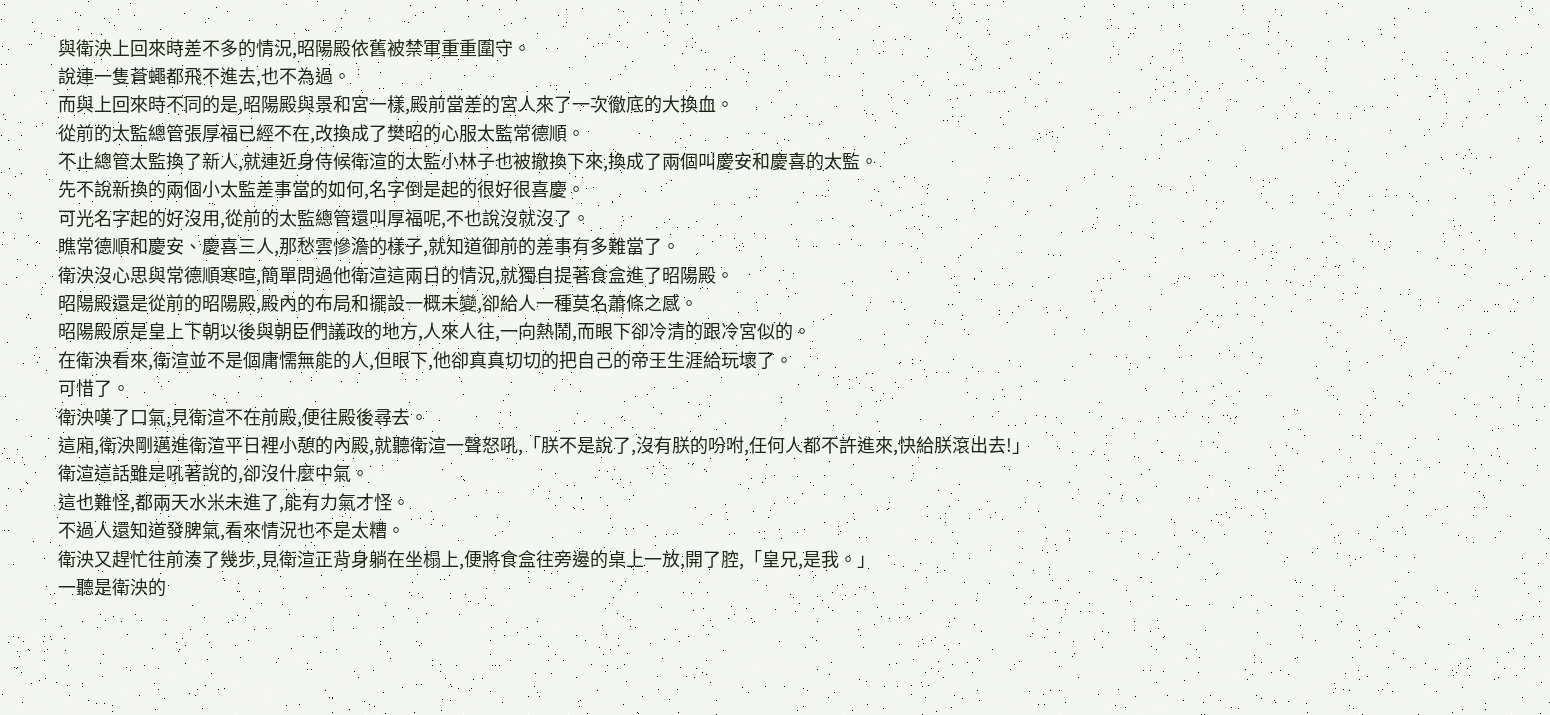與衛泱上回來時差不多的情況,昭陽殿依舊被禁軍重重圍守。
說連一隻蒼蠅都飛不進去,也不為過。
而與上回來時不同的是,昭陽殿與景和宮一樣,殿前當差的宮人來了一次徹底的大換血。
從前的太監總管張厚福已經不在,改換成了樊昭的心服太監常德順。
不止總管太監換了新人,就連近身侍候衛渲的太監小林子也被撤換下來,換成了兩個叫慶安和慶喜的太監。
先不說新換的兩個小太監差事當的如何,名字倒是起的很好很喜慶。
可光名字起的好沒用,從前的太監總管還叫厚福呢,不也說沒就沒了。
瞧常德順和慶安、慶喜三人,那愁雲慘澹的樣子,就知道御前的差事有多難當了。
衛泱沒心思與常德順寒暄,簡單問過他衛渲這兩日的情況,就獨自提著食盒進了昭陽殿。
昭陽殿還是從前的昭陽殿,殿內的布局和擺設一概未變,卻給人一種莫名蕭條之感。
昭陽殿原是皇上下朝以後與朝臣們議政的地方,人來人往,一向熱鬧,而眼下卻冷清的跟冷宮似的。
在衛泱看來,衛渲並不是個庸懦無能的人,但眼下,他卻真真切切的把自己的帝王生涯給玩壞了。
可惜了。
衛泱嘆了口氣,見衛渲不在前殿,便往殿後尋去。
這廂,衛泱剛邁進衛渲平日裡小憩的內殿,就聽衛渲一聲怒吼,「朕不是說了,沒有朕的吩咐,任何人都不許進來,快給朕滾出去!」
衛渲這話雖是吼著說的,卻沒什麼中氣。
這也難怪,都兩天水米未進了,能有力氣才怪。
不過人還知道發脾氣,看來情況也不是太糟。
衛泱又趕忙往前湊了幾步,見衛渲正背身躺在坐榻上,便將食盒往旁邊的桌上一放,開了腔,「皇兄,是我。」
一聽是衛泱的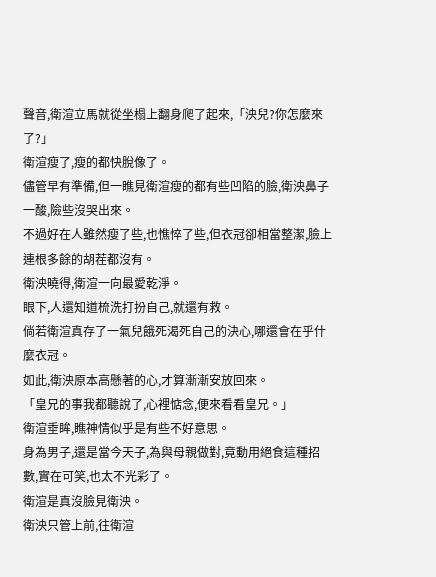聲音,衛渲立馬就從坐榻上翻身爬了起來,「泱兒?你怎麼來了?」
衛渲瘦了,瘦的都快脫像了。
儘管早有準備,但一瞧見衛渲瘦的都有些凹陷的臉,衛泱鼻子一酸,險些沒哭出來。
不過好在人雖然瘦了些,也憔悴了些,但衣冠卻相當整潔,臉上連根多餘的胡茬都沒有。
衛泱曉得,衛渲一向最愛乾淨。
眼下,人還知道梳洗打扮自己,就還有救。
倘若衛渲真存了一氣兒餓死渴死自己的決心,哪還會在乎什麼衣冠。
如此,衛泱原本高懸著的心,才算漸漸安放回來。
「皇兄的事我都聽說了,心裡惦念,便來看看皇兄。」
衛渲垂眸,瞧神情似乎是有些不好意思。
身為男子,還是當今天子,為與母親做對,竟動用絕食這種招數,實在可笑,也太不光彩了。
衛渲是真沒臉見衛泱。
衛泱只管上前,往衛渲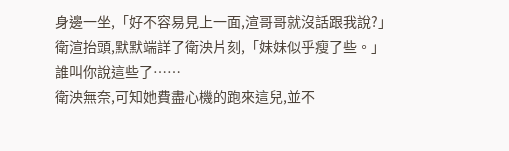身邊一坐,「好不容易見上一面,渲哥哥就沒話跟我說?」
衛渲抬頭,默默端詳了衛泱片刻,「妹妹似乎瘦了些。」
誰叫你說這些了……
衛泱無奈,可知她費盡心機的跑來這兒,並不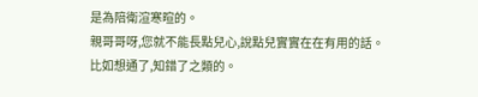是為陪衛渲寒暄的。
親哥哥呀,您就不能長點兒心,說點兒實實在在有用的話。
比如想通了,知錯了之類的。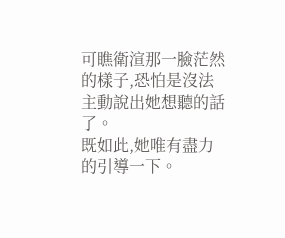可瞧衛渲那一臉茫然的樣子,恐怕是沒法主動說出她想聽的話了。
既如此,她唯有盡力的引導一下。